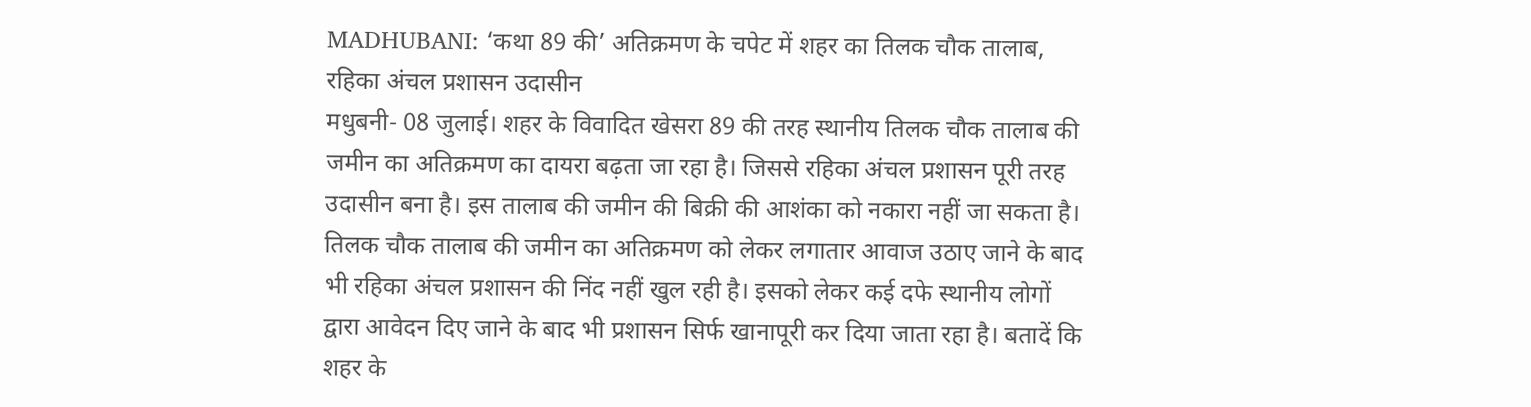MADHUBANI: ‘कथा 89 की’ अतिक्रमण के चपेट में शहर का तिलक चौक तालाब, रहिका अंचल प्रशासन उदासीन
मधुबनी- 08 जुलाई। शहर के विवादित खेसरा 89 की तरह स्थानीय तिलक चौक तालाब की जमीन का अतिक्रमण का दायरा बढ़ता जा रहा है। जिससे रहिका अंचल प्रशासन पूरी तरह उदासीन बना है। इस तालाब की जमीन की बिक्री की आशंका को नकारा नहीं जा सकता है। तिलक चौक तालाब की जमीन का अतिक्रमण को लेकर लगातार आवाज उठाए जाने के बाद भी रहिका अंचल प्रशासन की निंद नहीं खुल रही है। इसको लेकर कई दफे स्थानीय लोगों द्वारा आवेदन दिए जाने के बाद भी प्रशासन सिर्फ खानापूरी कर दिया जाता रहा है। बतादें कि शहर के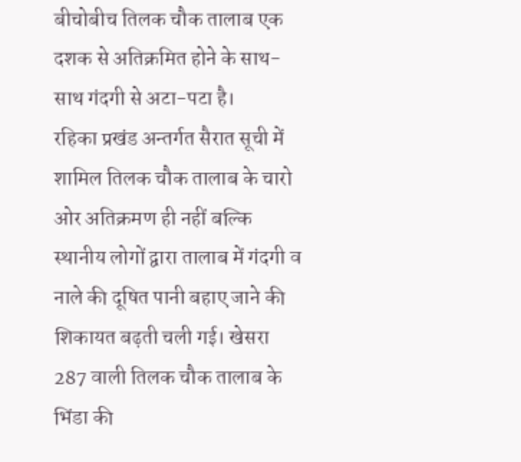बीचोबीच तिलक चौक तालाब एक दशक से अतिक्रमित होने के साथ-साथ गंदगी से अटा-पटा है।
रहिका प्रखंड अन्तर्गत सैरात सूची में शामिल तिलक चौक तालाब के चारो ओर अतिक्रमण ही नहीं बल्कि स्थानीय लोगों द्वारा तालाब में गंदगी व नाले की दूषित पानी बहाए जाने की शिकायत बढ़ती चली गई। खेसरा 287 वाली तिलक चौक तालाब के भिंडा की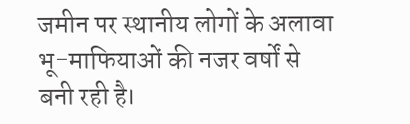जमीन पर स्थानीय लोगों के अलावा भू-माफियाओं की नजर वर्षों से बनी रही है।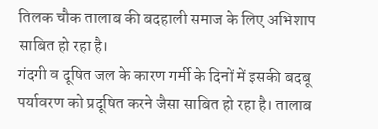तिलक चौक तालाब की बदहाली समाज के लिए अभिशाप साबित हो रहा है।
गंदगी व दूषित जल के कारण गर्मी के दिनों में इसकी बदबू पर्यावरण को प्रदूषित करने जैसा साबित हो रहा है। तालाब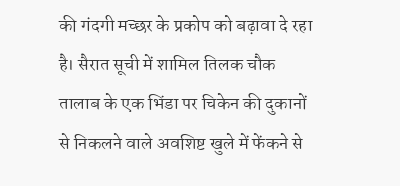की गंदगी मच्छर के प्रकोप को बढ़ावा दे रहा है। सैरात सूची में शामिल तिलक चौक तालाब के एक भिंडा पर चिकेन की दुकानों से निकलने वाले अवशिष्ट खुले में फेंकने से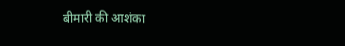बीमारी की आशंका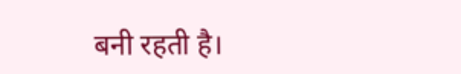बनी रहती है।